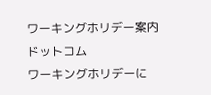ワーキングホリデー案内ドットコム
ワーキングホリデーに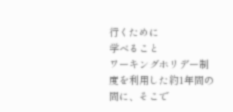行くために
学べること
ワーキングホリデー制度を利用した約1年間の間に、そこで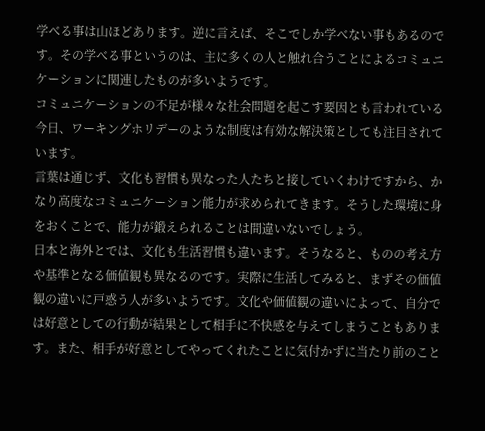学べる事は山ほどあります。逆に言えば、そこでしか学べない事もあるのです。その学べる事というのは、主に多くの人と触れ合うことによるコミュニケーションに関連したものが多いようです。
コミュニケーションの不足が様々な社会問題を起こす要因とも言われている今日、ワーキングホリデーのような制度は有効な解決策としても注目されています。
言葉は通じず、文化も習慣も異なった人たちと接していくわけですから、かなり高度なコミュニケーション能力が求められてきます。そうした環境に身をおくことで、能力が鍛えられることは間違いないでしょう。
日本と海外とでは、文化も生活習慣も違います。そうなると、ものの考え方や基準となる価値観も異なるのです。実際に生活してみると、まずその価値観の違いに戸惑う人が多いようです。文化や価値観の違いによって、自分では好意としての行動が結果として相手に不快感を与えてしまうこともあります。また、相手が好意としてやってくれたことに気付かずに当たり前のこと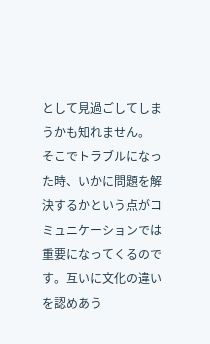として見過ごしてしまうかも知れません。
そこでトラブルになった時、いかに問題を解決するかという点がコミュニケーションでは重要になってくるのです。互いに文化の違いを認めあう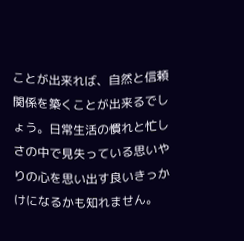ことが出来れば、自然と信頼関係を築くことが出来るでしょう。日常生活の慣れと忙しさの中で見失っている思いやりの心を思い出す良いきっかけになるかも知れません。